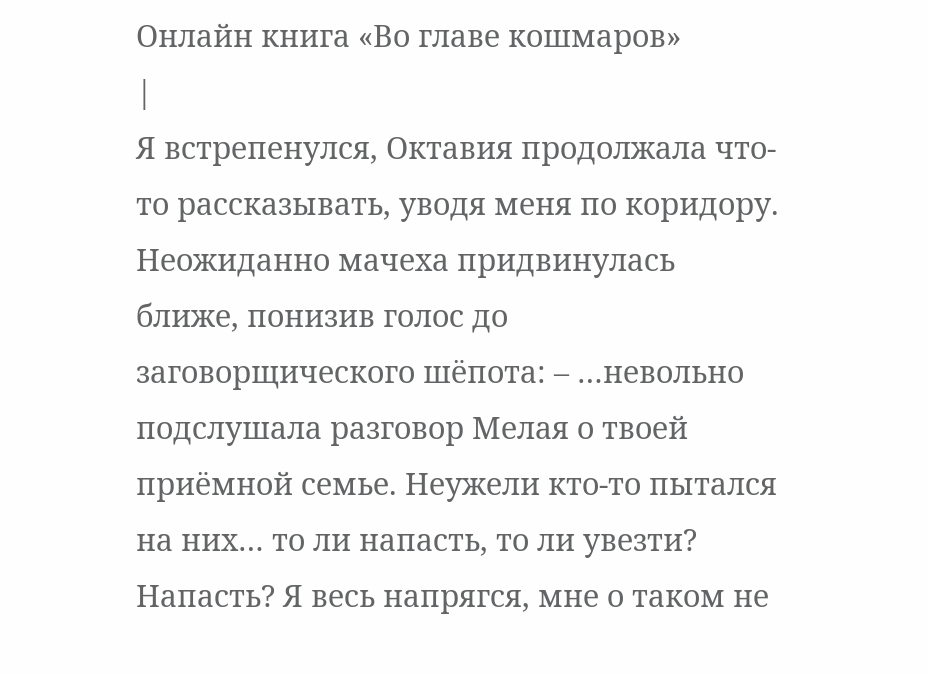Онлайн книга «Во главе кошмаров»
|
Я встрепенулся, Октавия продолжала что-то рассказывать, уводя меня по коридору. Неожиданно мачеха придвинулась ближе, понизив голос до заговорщического шёпота: – …невольно подслушала разговор Мелая о твоей приёмной семье. Неужели кто-то пытался на них… то ли напасть, то ли увезти? Напасть? Я весь напрягся, мне о таком не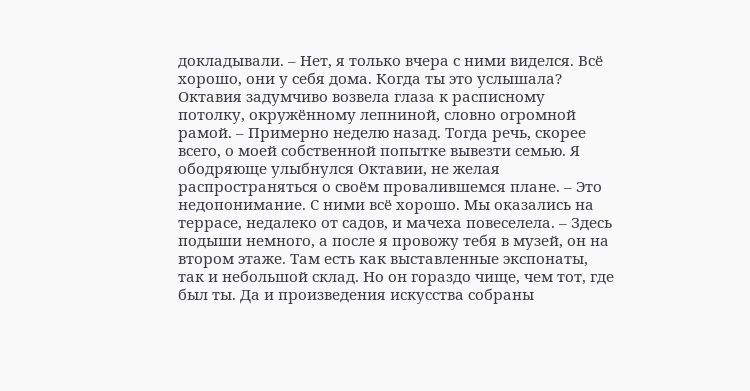докладывали. – Нет, я только вчера с ними виделся. Всё хорошо, они у себя дома. Когда ты это услышала? Октавия задумчиво возвела глаза к расписному потолку, окружённому лепниной, словно огромной рамой. – Примерно неделю назад. Тогда речь, скорее всего, о моей собственной попытке вывезти семью. Я ободряюще улыбнулся Октавии, не желая распространяться о своём провалившемся плане. – Это недопонимание. С ними всё хорошо. Мы оказались на террасе, недалеко от садов, и мачеха повеселела. – Здесь подыши немного, а после я провожу тебя в музей, он на втором этаже. Там есть как выставленные экспонаты, так и небольшой склад. Но он гораздо чище, чем тот, где был ты. Да и произведения искусства собраны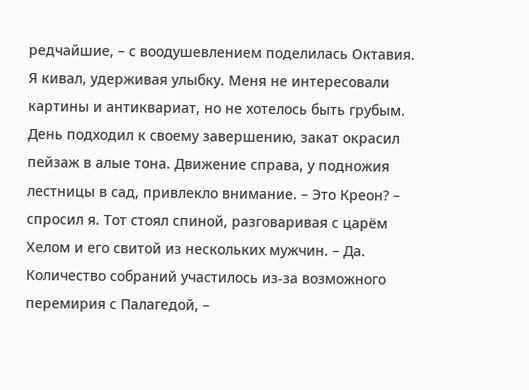редчайшие, – с воодушевлением поделилась Октавия. Я кивал, удерживая улыбку. Меня не интересовали картины и антиквариат, но не хотелось быть грубым. День подходил к своему завершению, закат окрасил пейзаж в алые тона. Движение справа, у подножия лестницы в сад, привлекло внимание. – Это Креон? – спросил я. Тот стоял спиной, разговаривая с царём Хелом и его свитой из нескольких мужчин. – Да. Количество собраний участилось из-за возможного перемирия с Палагедой, –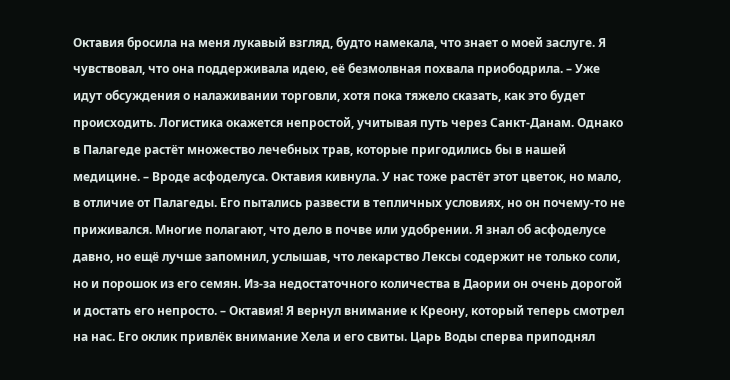Октавия бросила на меня лукавый взгляд, будто намекала, что знает о моей заслуге. Я чувствовал, что она поддерживала идею, её безмолвная похвала приободрила. – Уже идут обсуждения о налаживании торговли, хотя пока тяжело сказать, как это будет происходить. Логистика окажется непростой, учитывая путь через Санкт-Данам. Однако в Палагеде растёт множество лечебных трав, которые пригодились бы в нашей медицине. – Вроде асфоделуса. Октавия кивнула. У нас тоже растёт этот цветок, но мало, в отличие от Палагеды. Его пытались развести в тепличных условиях, но он почему-то не приживался. Многие полагают, что дело в почве или удобрении. Я знал об асфоделусе давно, но ещё лучше запомнил, услышав, что лекарство Лексы содержит не только соли, но и порошок из его семян. Из-за недостаточного количества в Даории он очень дорогой и достать его непросто. – Октавия! Я вернул внимание к Креону, который теперь смотрел на нас. Его оклик привлёк внимание Хела и его свиты. Царь Воды сперва приподнял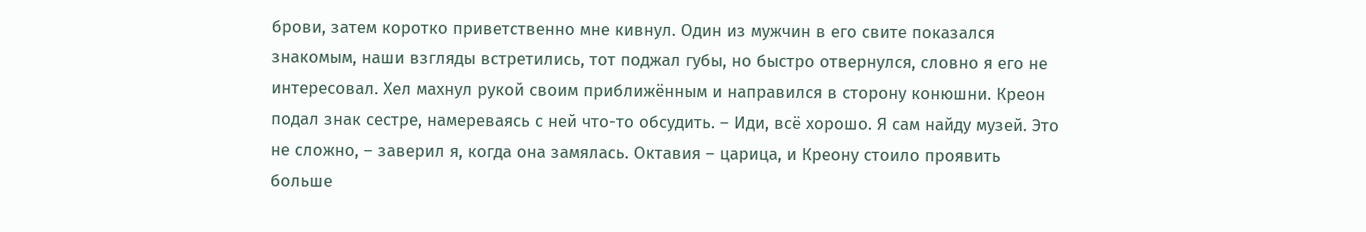брови, затем коротко приветственно мне кивнул. Один из мужчин в его свите показался знакомым, наши взгляды встретились, тот поджал губы, но быстро отвернулся, словно я его не интересовал. Хел махнул рукой своим приближённым и направился в сторону конюшни. Креон подал знак сестре, намереваясь с ней что-то обсудить. – Иди, всё хорошо. Я сам найду музей. Это не сложно, – заверил я, когда она замялась. Октавия – царица, и Креону стоило проявить больше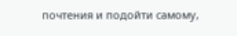почтения и подойти самому,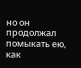но он продолжал помыкать ею, как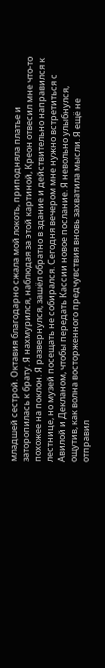младшей сестрой. Октавия благодарно сжала мой локоть, приподняла платье и заторопилась к брату. Я нахмурился, наблюдая за этой картиной, Креон отвесил мне что-то похожее на поклон. Я развернулся, зашёл обратно в здание и действительно направился к лестнице, но музей посещать не собирался. Сегодня вечером мне нужно встретиться с Авилой и Декланом, чтобы передать Кассии новое послание. Я невольно улыбнулся, ощутив, как волна восторженного предчувствия вновь захватила мысли. Я ещё не отправил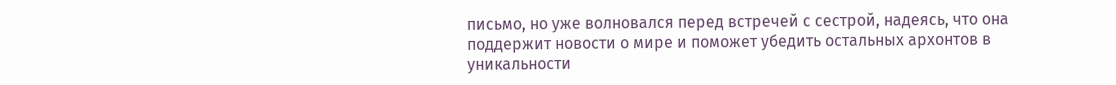письмо, но уже волновался перед встречей с сестрой, надеясь, что она поддержит новости о мире и поможет убедить остальных архонтов в уникальности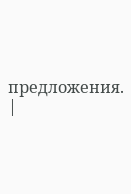предложения. |